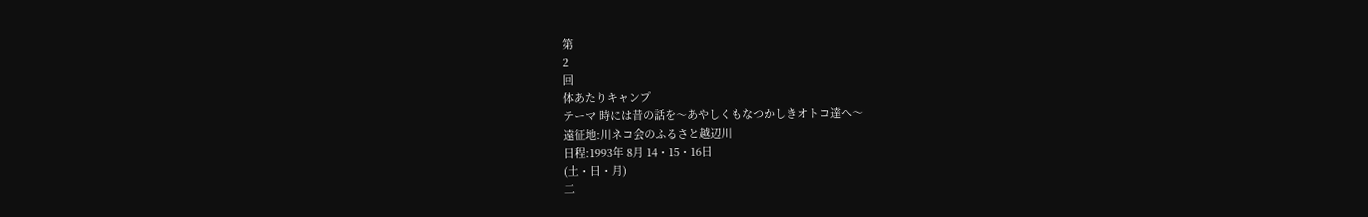第
2
回
体あたりキャンプ
テーマ 時には昔の話を〜あやしくもなつかしきオトコ達へ〜
遠征地:川ネコ会のふるさと越辺川
日程:1993年 8月 14・15・16日
(土・日・月)
二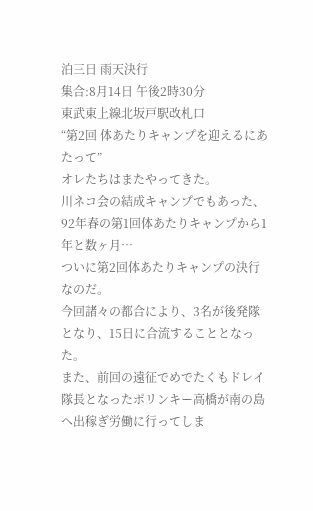泊三日 雨天決行
集合:8月14日 午後2時30分
東武東上線北坂戸駅改札口
“第2回 体あたりキャンプを迎えるにあたって”
オレたちはまたやってきた。
川ネコ会の結成キャンプでもあった、92年春の第1回体あたりキャンプから1年と数ヶ月…
ついに第2回体あたりキャンプの決行なのだ。
今回諸々の都合により、3名が後発隊となり、15日に合流することとなった。
また、前回の遠征でめでたくもドレイ隊長となったポリンキー高橋が南の島へ出稼ぎ労働に行ってしま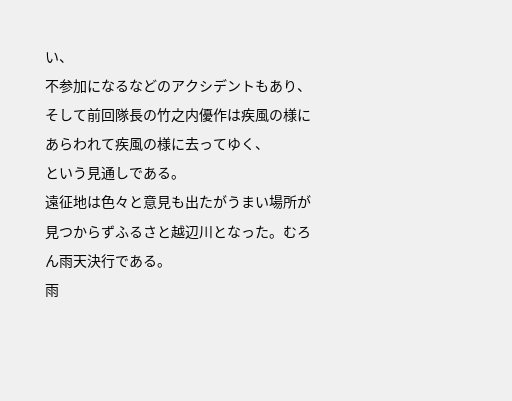い、
不参加になるなどのアクシデントもあり、そして前回隊長の竹之内優作は疾風の様にあらわれて疾風の様に去ってゆく、
という見通しである。
遠征地は色々と意見も出たがうまい場所が見つからずふるさと越辺川となった。むろん雨天決行である。
雨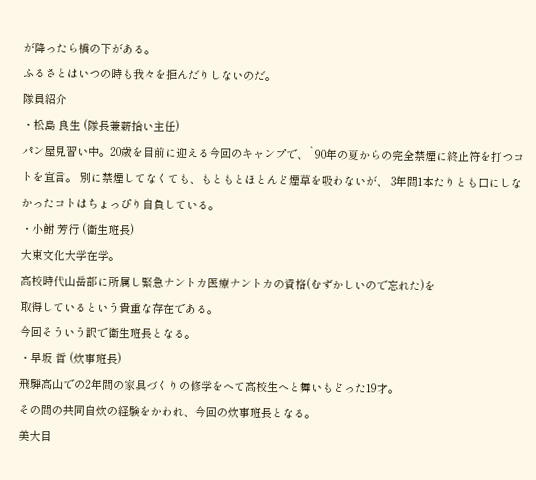が降ったら橋の下がある。
ふるさとはいつの時も我々を拒んだりしないのだ。
隊員紹介
・松島 良生 (隊長兼薪拾い主任)
パン屋見習い中。20歳を目前に迎える今回のキャンプで、`90年の夏からの完全禁煙に終止符を打つコトを宣言。 別に禁煙してなくても、もともとほとんど煙草を吸わないが、 3年間1本たりとも口にしなかったコトはちょっぴり自負している。
・小鮒 芳行 (衛生班長)
大東文化大学在学。
高校時代山岳部に所属し緊急ナントカ医療ナントカの資格(むずかしいので忘れた)を
取得しているという貴重な存在である。
今回そういう訳で衛生班長となる。
・早坂 哲 (炊事班長)
飛騨高山での2年間の家具づくりの修学をへて高校生へと舞いもどった19才。
その間の共同自炊の経験をかわれ、今回の炊事班長となる。
美大目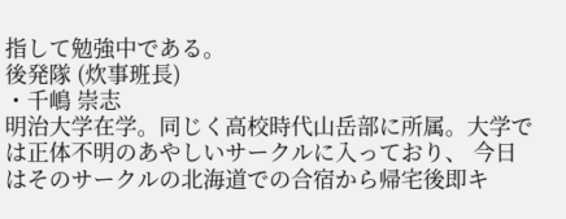指して勉強中である。
後発隊 (炊事班長)
・千嶋 崇志
明治大学在学。同じく高校時代山岳部に所属。大学では正体不明のあやしいサークルに入っており、 今日はそのサークルの北海道での合宿から帰宅後即キ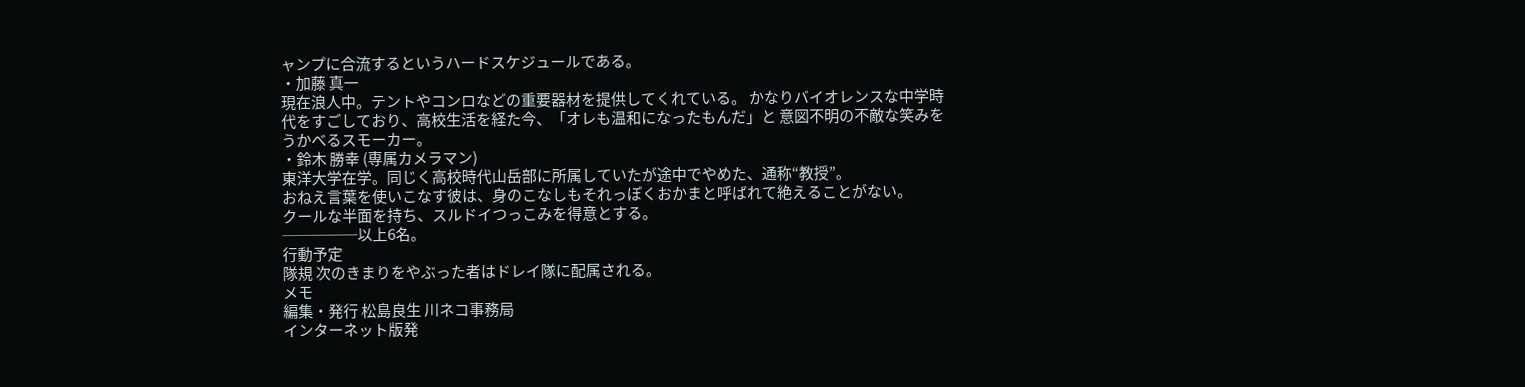ャンプに合流するというハードスケジュールである。
・加藤 真一
現在浪人中。テントやコンロなどの重要器材を提供してくれている。 かなりバイオレンスな中学時代をすごしており、高校生活を経た今、「オレも温和になったもんだ」と 意図不明の不敵な笑みをうかべるスモーカー。
・鈴木 勝幸 (専属カメラマン)
東洋大学在学。同じく高校時代山岳部に所属していたが途中でやめた、通称“教授”。
おねえ言葉を使いこなす彼は、身のこなしもそれっぽくおかまと呼ばれて絶えることがない。
クールな半面を持ち、スルドイつっこみを得意とする。
─────以上6名。
行動予定
隊規 次のきまりをやぶった者はドレイ隊に配属される。
メモ
編集・発行 松島良生 川ネコ事務局
インターネット版発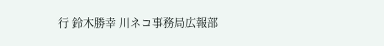行 鈴木勝幸 川ネコ事務局広報部